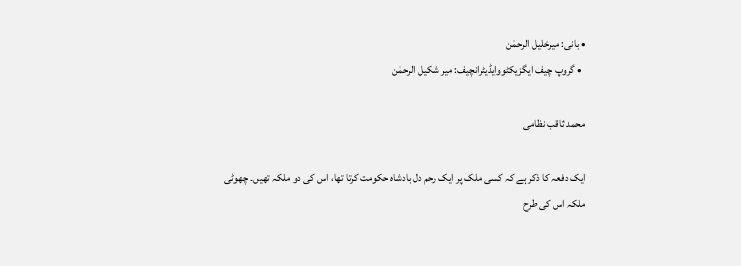• بانی: میرخلیل الرحمٰن
  • گروپ چیف ایگزیکٹووایڈیٹرانچیف: میر شکیل الرحمٰن

محمد ثاقب نظامی

ایک دفعہ کا ذکر ہے کہ کسی ملک پر ایک رحم دل بادشاہ حکومت کرتا تھا، اس کی دو ملکہ تھیں۔ چھوٹی ملکہ اس کی طرح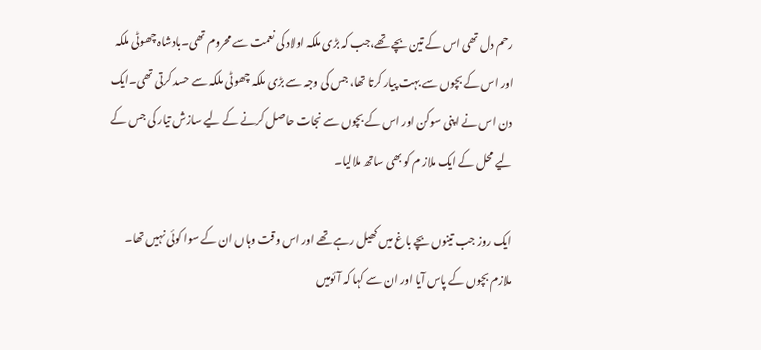رحم دل تھی اس کے تین بچے تھے،جب کہ بڑی ملکہ اولاد کی نعمت سے محروم تھی۔بادشاہ چھوٹی ملکہ اور اس کے بچوں سے بہت پیار کرتا تھا، جس کی وجہ سے بڑی ملکہ چھوٹی ملکہ سے حسد کرتی تھی۔ایک دن اس نے اپنی سوکن اور اس کے بچوں سے نجات حاصل کرنے کے لیے سازش تیار کی جس کے لیے محل کے ایک ملاز م کو بھی ساتھ ملالیا۔

ایک روز جب تینوں بچے باغ میں کھیل رہے تھے اور اس وقت وہاں ان کے سوا کوئی نہیں تھا۔ ملازم بچوں کے پاس آیا اور ان سے کہا کہ آئومیں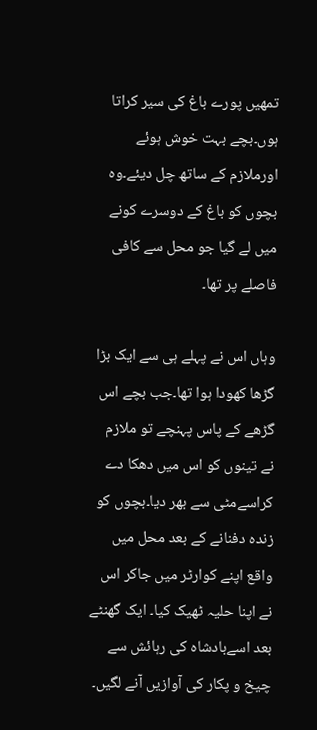تمھیں پورے باغ کی سیر کراتا ہوں۔بچے بہت خوش ہوئے اورملازم کے ساتھ چل دیئے۔وہ بچوں کو باغ کے دوسرے کونے میں لے گیا جو محل سے کافی فاصلے پر تھا۔

وہاں اس نے پہلے ہی سے ایک بڑا گڑھا کھودا ہوا تھا۔جب بچے اس گڑھے کے پاس پہنچے تو ملازم نے تینوں کو اس میں دھکا دے کراسےمٹی سے بھر دیا۔بچوں کو زندہ دفنانے کے بعد محل میں واقع اپنے کوارٹر میں جاکر اس نے اپنا حلیہ ٹھیک کیا۔ ایک گھنٹے بعد اسےبادشاہ کی رہائش سے چیخ و پکار کی آوازیں آنے لگیں۔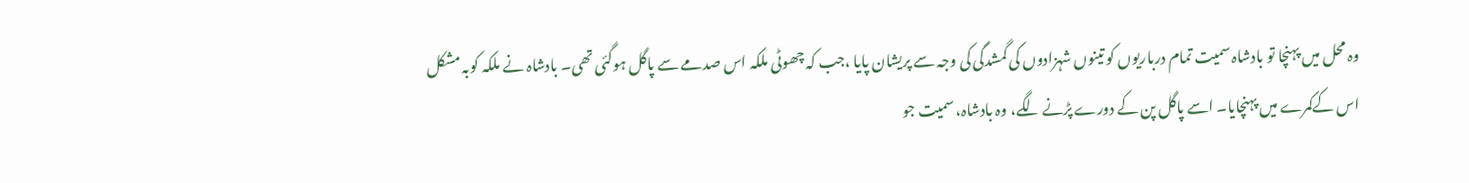وہ محل میں پہنچا تو بادشاہ سمیت تمام درباریوں کو تینوں شہزادوں کی گمشدگی کی وجہ سے پریشان پایا ،جب کہ چھوٹی ملکہ اس صدمے سے پاگل ہوگئی تھی۔ بادشاہ نے ملکہ کوبہ مشکل اس کےکمرے میں پہنچایا۔ اسے پاگل پن کے دورے پڑنے لگے، وہ بادشاہ، سمیت جو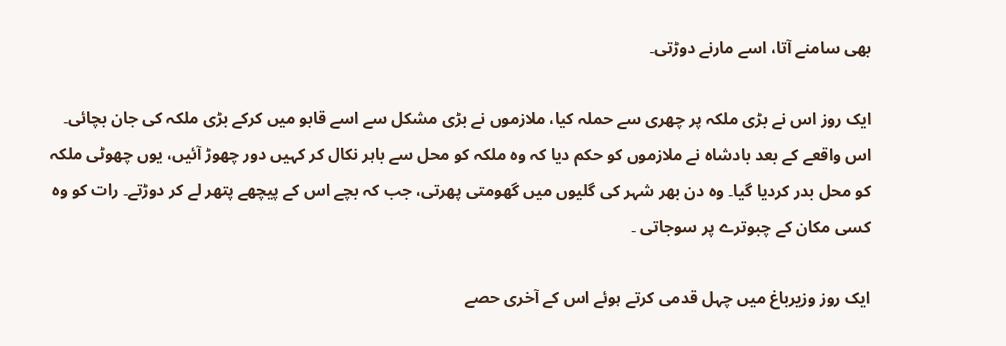بھی سامنے آتا، اسے مارنے دوڑتی۔

ایک روز اس نے بڑی ملکہ پر چھری سے حملہ کیا، ملازموں نے بڑی مشکل سے اسے قابو میں کرکے بڑی ملکہ کی جان بچائی۔ اس واقعے کے بعد بادشاہ نے ملازموں کو حکم دیا کہ وہ ملکہ کو محل سے باہر نکال کر کہیں دور چھوڑ آئیں، یوں چھوٹی ملکہ کو محل بدر کردیا گیا۔ وہ دن بھر شہر کی گلیوں میں گھومتی پھرتی، جب کہ بچے اس کے پیچھے پتھر لے کر دوڑتے۔ رات کو وہ کسی مکان کے چبوترے پر سوجاتی ۔

ایک روز وزیرباغ میں چہل قدمی کرتے ہوئے اس کے آخری حصے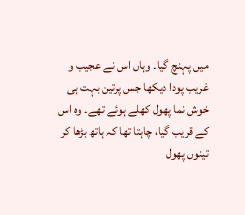میں پہنچ گیا۔ وہاں اس نے عجیب و غریب پودا دیکھا جس پرتین بہت ہی خوش نما پھول کھلے ہوئے تھے۔ وہ اس کے قریب گیا، چاہتا تھا کہ ہاتھ بڑھا کر تینوں پھول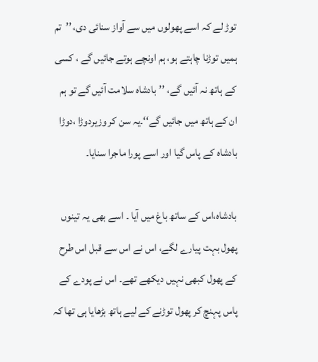توڑ لے کہ اسے پھولوں میں سے آواز سنائی دی، ’’تم ہمیں توڑنا چاہتے ہو، ہم اونچے ہوتے جائیں گے ، کسی کے ہاتھ نہ آئیں گے، ’’بادشاہ سلامت آئیں گے تو ہم ان کے ہاتھ میں جائیں گے‘‘۔یہ سن کر وزیردوڑا ،دوڑا بادشاہ کے پاس گیا اور اسے پورا ماجرا سنایا۔

بادشاہ،اس کے ساتھ باغ میں آیا ۔ اسے بھی یہ تینوں پھول بہت پیارے لگے، اس نے اس سے قبل اس طرح کے پھول کبھی نہیں دیکھے تھے۔ اس نے پودے کے پاس پہنچ کر پھول توڑنے کے لیے ہاتھ بڑھایا ہی تھا کہ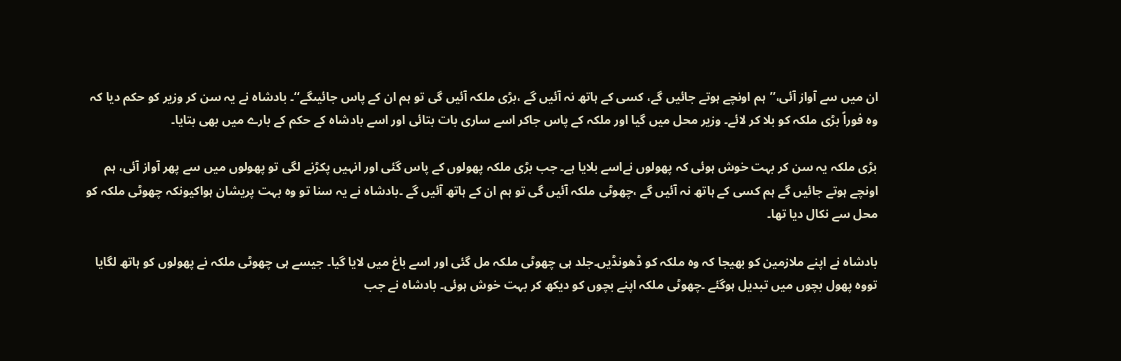ان میں سے آواز آئی،’’ہم اونچے ہوتے جائیں گے، کسی کے ہاتھ نہ آئیں گے ،بڑی ملکہ آئیں گی تو ہم ان کے پاس جائیںگے‘‘۔ بادشاہ نے یہ سن کر وزیر کو حکم دیا کہ وہ فوراً بڑی ملکہ کو بلا کر لائے۔ وزیر محل میں گیا اور ملکہ کے پاس جاکر اسے ساری بات بتائی اور اسے بادشاہ کے حکم کے بارے میں بھی بتایا۔

بڑی ملکہ یہ سن کر بہت خوش ہوئی کہ پھولوں نےاسے بلایا ہے۔ جب بڑی ملکہ پھولوں کے پاس گئی اور انہیں پکڑنے لگی تو پھولوں میں سے پھر آواز آئی، ہم اونچے ہوتے جائیں گے ہم کسی کے ہاتھ نہ آئیں گے ،چھوٹی ملکہ آئیں گی تو ہم ان کے ہاتھ آئیں گے ۔بادشاہ نے یہ سنا تو وہ بہت پریشان ہواکیونکہ چھوٹی ملکہ کو محل سے نکال دیا تھا۔

بادشاہ نے اپنے ملازمین کو بھیجا کہ وہ ملکہ کو ڈھونڈیں۔جلد ہی چھوٹی ملکہ مل گئی اور اسے باغ میں لایا گیا۔ جیسے ہی چھوٹی ملکہ نے پھولوں کو ہاتھ لگایا تووہ پھول بچوں میں تبدیل ہوگئے ۔چھوٹی ملکہ اپنے بچوں کو دیکھ کر بہت خوش ہوئی۔ بادشاہ نے جب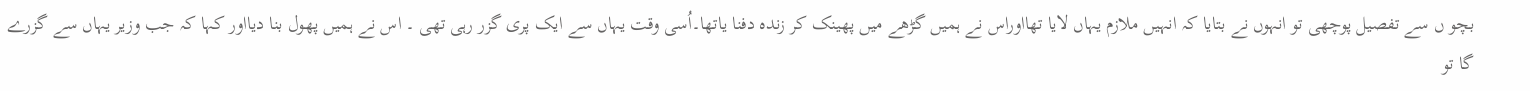بچو ں سے تفصیل پوچھی تو انہوں نے بتایا کہ انہیں ملازم یہاں لایا تھااوراس نے ہمیں گڑھے میں پھینک کر زندہ دفنا یاتھا۔اُسی وقت یہاں سے ایک پری گزر رہی تھی ۔ اس نے ہمیں پھول بنا دیااور کہا کہ جب وزیر یہاں سے گزرے گا تو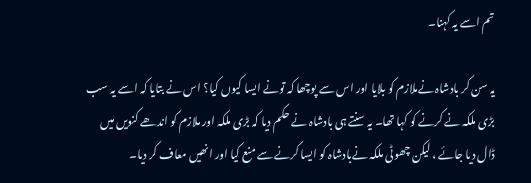تم اسے یہ کہنا۔

یہ سن کر بادشاہ نےملازم کو بلایا اور اس سے پوچھا کہ تونے ایسا کیوں کیا؟ اس نے بتایا کہ اسے یہ سب بڑی ملکہ نے کرنے کو کہا تھا۔ یہ سنتے ہی بادشاہ نے حکم دیا کہ بڑی ملکہ اور ملازم کو اندھے کنویں میں ڈال دیا جائے ، لیکن چھوٹی ملکہ نےبادشاہ کو ایسا کرنے سے منع کیا اور انھیں معاف کر دیا۔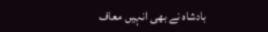بادشاہ نے بھی انہیں معاف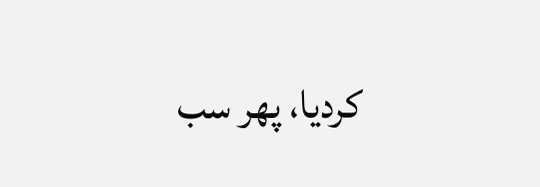کردیا، پھر سب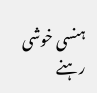ہنسی خوشی رہنے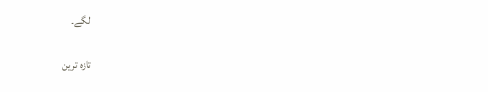لگے۔

تازہ ترین